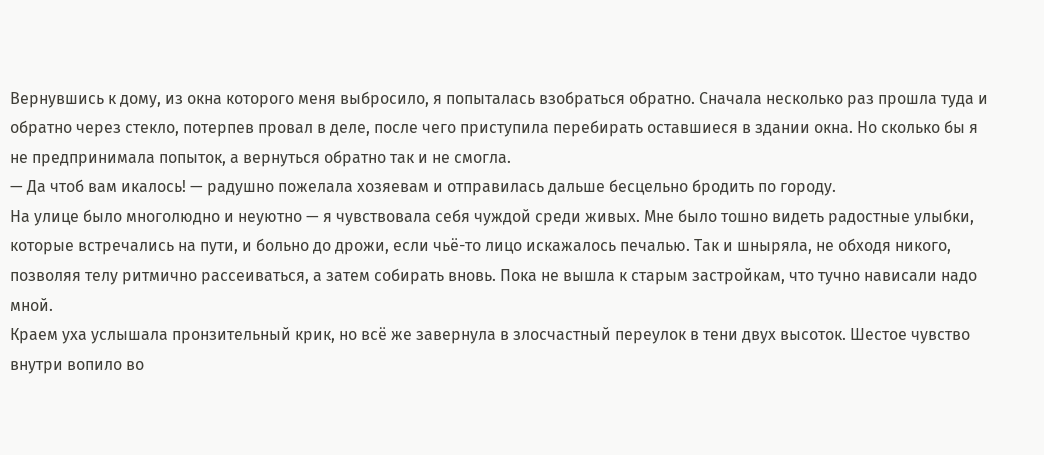Вернувшись к дому, из окна которого меня выбросило, я попыталась взобраться обратно. Сначала несколько раз прошла туда и обратно через стекло, потерпев провал в деле, после чего приступила перебирать оставшиеся в здании окна. Но сколько бы я не предпринимала попыток, а вернуться обратно так и не смогла.
— Да чтоб вам икалось! — радушно пожелала хозяевам и отправилась дальше бесцельно бродить по городу.
На улице было многолюдно и неуютно — я чувствовала себя чуждой среди живых. Мне было тошно видеть радостные улыбки, которые встречались на пути, и больно до дрожи, если чьё-то лицо искажалось печалью. Так и шныряла, не обходя никого, позволяя телу ритмично рассеиваться, а затем собирать вновь. Пока не вышла к старым застройкам, что тучно нависали надо мной.
Краем уха услышала пронзительный крик, но всё же завернула в злосчастный переулок в тени двух высоток. Шестое чувство внутри вопило во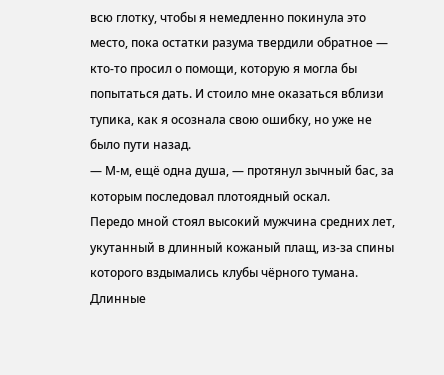всю глотку, чтобы я немедленно покинула это место, пока остатки разума твердили обратное — кто-то просил о помощи, которую я могла бы попытаться дать. И стоило мне оказаться вблизи тупика, как я осознала свою ошибку, но уже не было пути назад.
— М-м, ещё одна душа, — протянул зычный бас, за которым последовал плотоядный оскал.
Передо мной стоял высокий мужчина средних лет, укутанный в длинный кожаный плащ, из-за спины которого вздымались клубы чёрного тумана. Длинные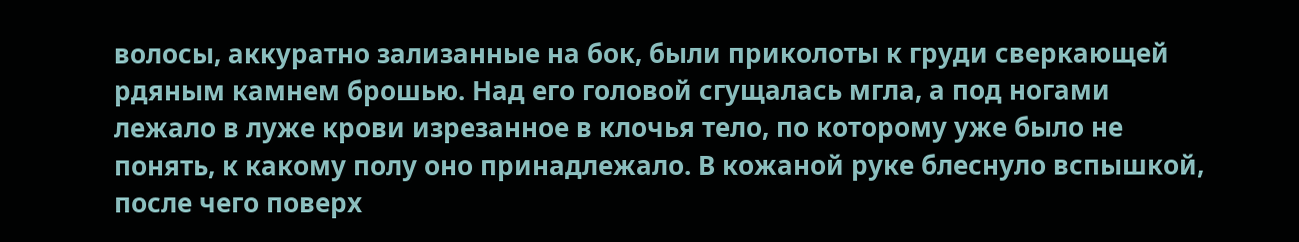волосы, аккуратно зализанные на бок, были приколоты к груди сверкающей рдяным камнем брошью. Над его головой сгущалась мгла, а под ногами лежало в луже крови изрезанное в клочья тело, по которому уже было не понять, к какому полу оно принадлежало. В кожаной руке блеснуло вспышкой, после чего поверх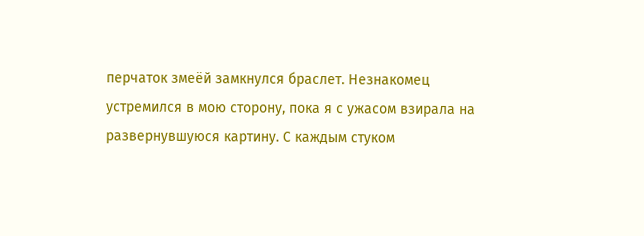перчаток змеёй замкнулся браслет. Незнакомец устремился в мою сторону, пока я с ужасом взирала на развернувшуюся картину. С каждым стуком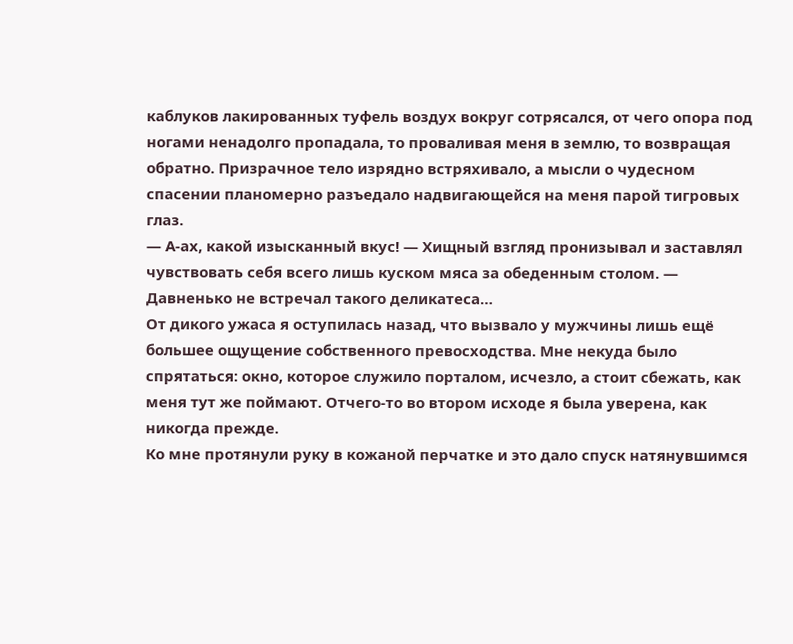каблуков лакированных туфель воздух вокруг сотрясался, от чего опора под ногами ненадолго пропадала, то проваливая меня в землю, то возвращая обратно. Призрачное тело изрядно встряхивало, а мысли о чудесном спасении планомерно разъедало надвигающейся на меня парой тигровых глаз.
— А-ах, какой изысканный вкус! — Хищный взгляд пронизывал и заставлял чувствовать себя всего лишь куском мяса за обеденным столом. — Давненько не встречал такого деликатеса…
От дикого ужаса я оступилась назад, что вызвало у мужчины лишь ещё большее ощущение собственного превосходства. Мне некуда было спрятаться: окно, которое служило порталом, исчезло, а стоит сбежать, как меня тут же поймают. Отчего-то во втором исходе я была уверена, как никогда прежде.
Ко мне протянули руку в кожаной перчатке и это дало спуск натянувшимся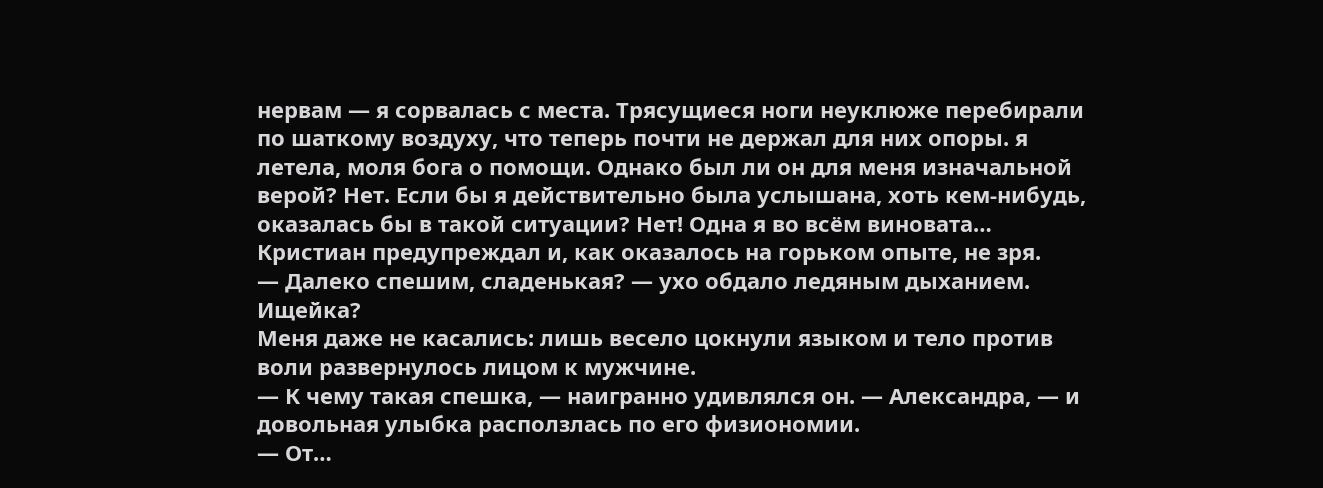нервам — я сорвалась с места. Трясущиеся ноги неуклюже перебирали по шаткому воздуху, что теперь почти не держал для них опоры. я летела, моля бога о помощи. Однако был ли он для меня изначальной верой? Нет. Если бы я действительно была услышана, хоть кем-нибудь, оказалась бы в такой ситуации? Нет! Одна я во всём виновата… Кристиан предупреждал и, как оказалось на горьком опыте, не зря.
— Далеко спешим, сладенькая? — ухо обдало ледяным дыханием. Ищейка?
Меня даже не касались: лишь весело цокнули языком и тело против воли развернулось лицом к мужчине.
— К чему такая спешка, — наигранно удивлялся он. — Александра, — и довольная улыбка расползлась по его физиономии.
— От…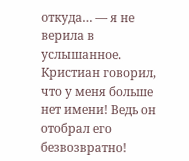откуда… — я не верила в услышанное. Кристиан говорил, что у меня больше нет имени! Ведь он отобрал его безвозвратно!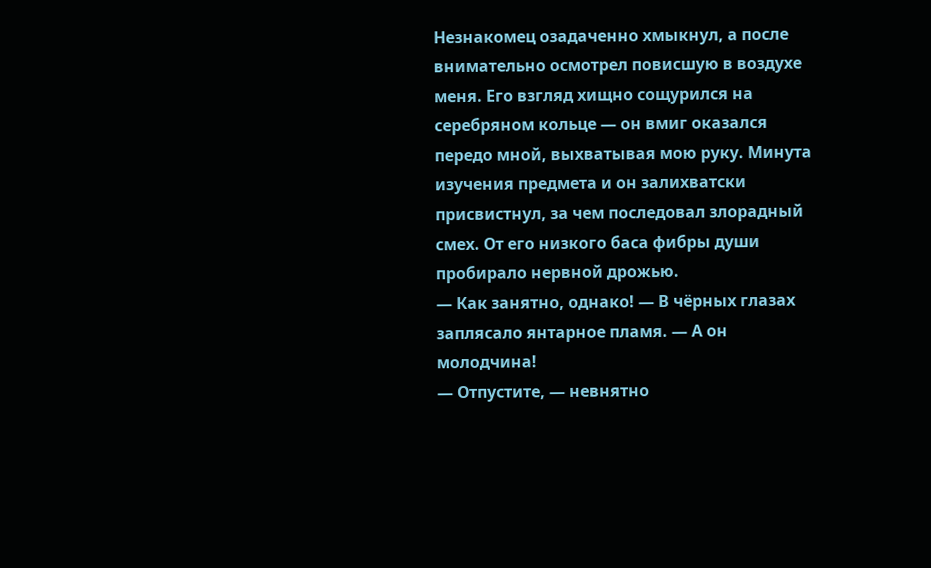Незнакомец озадаченно хмыкнул, а после внимательно осмотрел повисшую в воздухе меня. Его взгляд хищно сощурился на серебряном кольце — он вмиг оказался передо мной, выхватывая мою руку. Минута изучения предмета и он залихватски присвистнул, за чем последовал злорадный смех. От его низкого баса фибры души пробирало нервной дрожью.
— Как занятно, однако! — В чёрных глазах заплясало янтарное пламя. — А он молодчина!
— Отпустите, — невнятно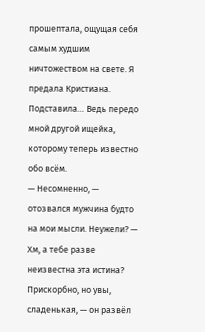прошептала, ощущая себя самым худшим ничтожеством на свете. Я предала Кристиана. Подставила… Ведь передо мной другой ищейка, которому теперь известно обо всём.
— Несомненно, — отозвался мужчина будто на мои мысли. Неужели? — Хм, а тебе разве неизвестна эта истина? Прискорбно, но увы, сладенькая, — он развёл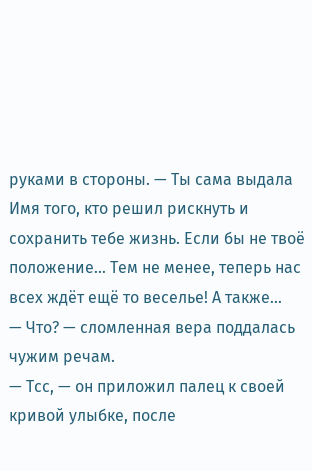руками в стороны. — Ты сама выдала Имя того, кто решил рискнуть и сохранить тебе жизнь. Если бы не твоё положение… Тем не менее, теперь нас всех ждёт ещё то веселье! А также…
— Что? — сломленная вера поддалась чужим речам.
— Тсс, — он приложил палец к своей кривой улыбке, после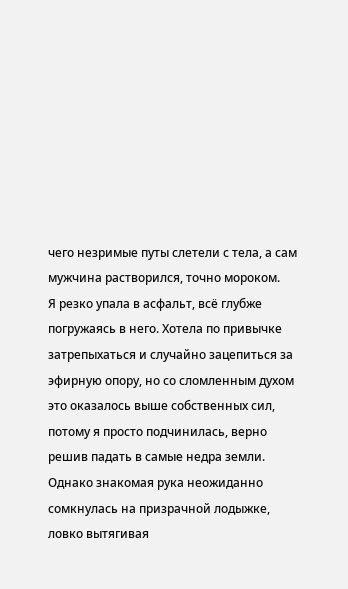чего незримые путы слетели с тела, а сам мужчина растворился, точно мороком.
Я резко упала в асфальт, всё глубже погружаясь в него. Хотела по привычке затрепыхаться и случайно зацепиться за эфирную опору, но со сломленным духом это оказалось выше собственных сил, потому я просто подчинилась, верно решив падать в самые недра земли. Однако знакомая рука неожиданно сомкнулась на призрачной лодыжке, ловко вытягивая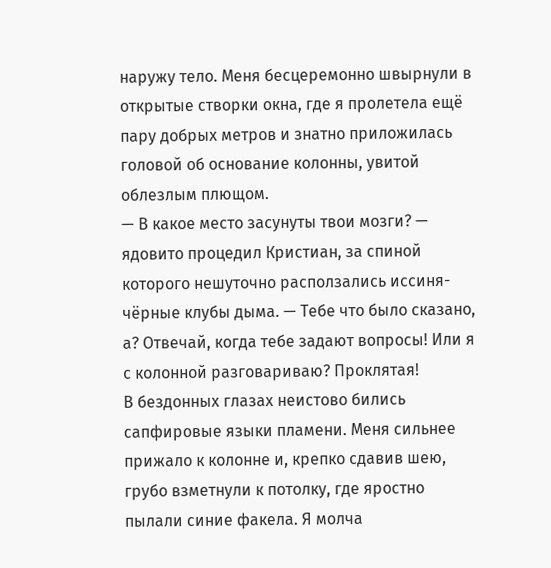наружу тело. Меня бесцеремонно швырнули в открытые створки окна, где я пролетела ещё пару добрых метров и знатно приложилась головой об основание колонны, увитой облезлым плющом.
— В какое место засунуты твои мозги? — ядовито процедил Кристиан, за спиной которого нешуточно расползались иссиня-чёрные клубы дыма. — Тебе что было сказано, а? Отвечай, когда тебе задают вопросы! Или я с колонной разговариваю? Проклятая!
В бездонных глазах неистово бились сапфировые языки пламени. Меня сильнее прижало к колонне и, крепко сдавив шею, грубо взметнули к потолку, где яростно пылали синие факела. Я молча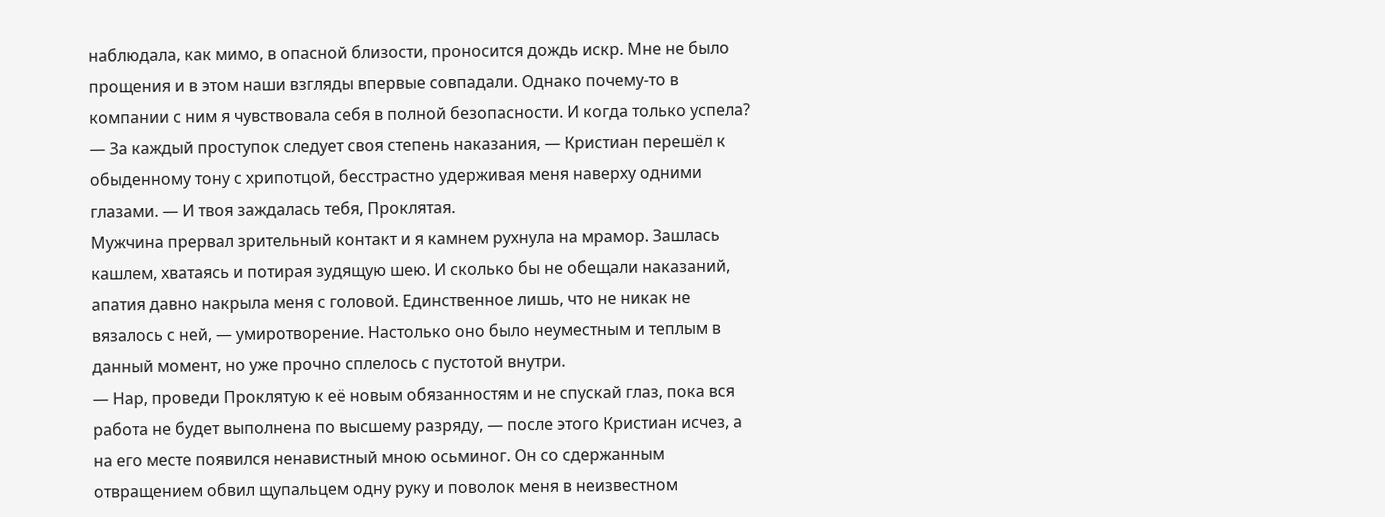наблюдала, как мимо, в опасной близости, проносится дождь искр. Мне не было прощения и в этом наши взгляды впервые совпадали. Однако почему-то в компании с ним я чувствовала себя в полной безопасности. И когда только успела?
— За каждый проступок следует своя степень наказания, — Кристиан перешёл к обыденному тону с хрипотцой, бесстрастно удерживая меня наверху одними глазами. — И твоя заждалась тебя, Проклятая.
Мужчина прервал зрительный контакт и я камнем рухнула на мрамор. Зашлась кашлем, хватаясь и потирая зудящую шею. И сколько бы не обещали наказаний, апатия давно накрыла меня с головой. Единственное лишь, что не никак не вязалось с ней, — умиротворение. Настолько оно было неуместным и теплым в данный момент, но уже прочно сплелось с пустотой внутри.
— Нар, проведи Проклятую к её новым обязанностям и не спускай глаз, пока вся работа не будет выполнена по высшему разряду, — после этого Кристиан исчез, а на его месте появился ненавистный мною осьминог. Он со сдержанным отвращением обвил щупальцем одну руку и поволок меня в неизвестном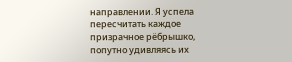направлении. Я успела пересчитать каждое призрачное рёбрышко, попутно удивляясь их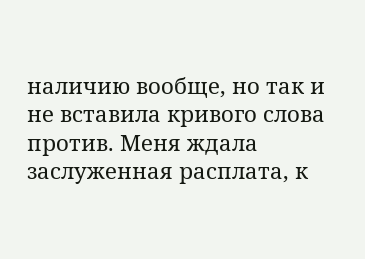наличию вообще, но так и не вставила кривого слова против. Меня ждала заслуженная расплата, к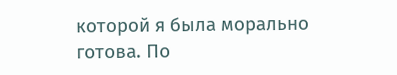которой я была морально готова. По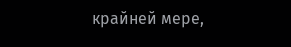крайней мере,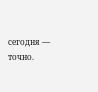сегодня — точно.